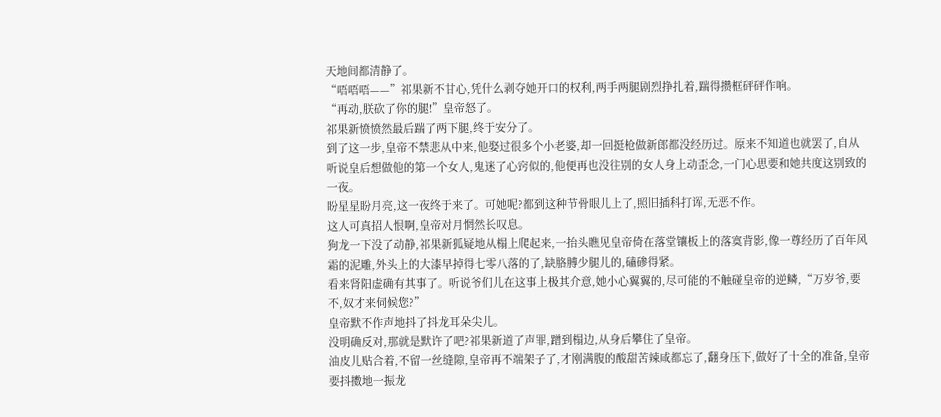天地间都清静了。
“唔唔唔——”祁果新不甘心,凭什么剥夺她开口的权利,两手两腿剧烈挣扎着,踹得攒框砰砰作响。
“再动,朕砍了你的腿!”皇帝怒了。
祁果新愤愤然最后踹了两下腿,终于安分了。
到了这一步,皇帝不禁悲从中来,他娶过很多个小老婆,却一回挺枪做新郎都没经历过。原来不知道也就罢了,自从听说皇后想做他的第一个女人,鬼迷了心窍似的,他便再也没往别的女人身上动歪念,一门心思要和她共度这别致的一夜。
盼星星盼月亮,这一夜终于来了。可她呢?都到这种节骨眼儿上了,照旧插科打诨,无恶不作。
这人可真招人恨啊,皇帝对月惘然长叹息。
狗龙一下没了动静,祁果新狐疑地从榻上爬起来,一抬头瞧见皇帝倚在落堂镶板上的落寞背影,像一尊经历了百年风霜的泥雕,外头上的大漆早掉得七零八落的了,缺胳膊少腿儿的,磕碜得紧。
看来肾阳虚确有其事了。听说爷们儿在这事上极其介意,她小心翼翼的,尽可能的不触碰皇帝的逆鳞,“万岁爷,要不,奴才来伺候您?”
皇帝默不作声地抖了抖龙耳朵尖儿。
没明确反对,那就是默许了吧?祁果新道了声罪,蹭到榻边,从身后攀住了皇帝。
油皮儿贴合着,不留一丝缝隙,皇帝再不端架子了,才刚满腹的酸甜苦辣咸都忘了,翻身压下,做好了十全的准备,皇帝要抖擞地一振龙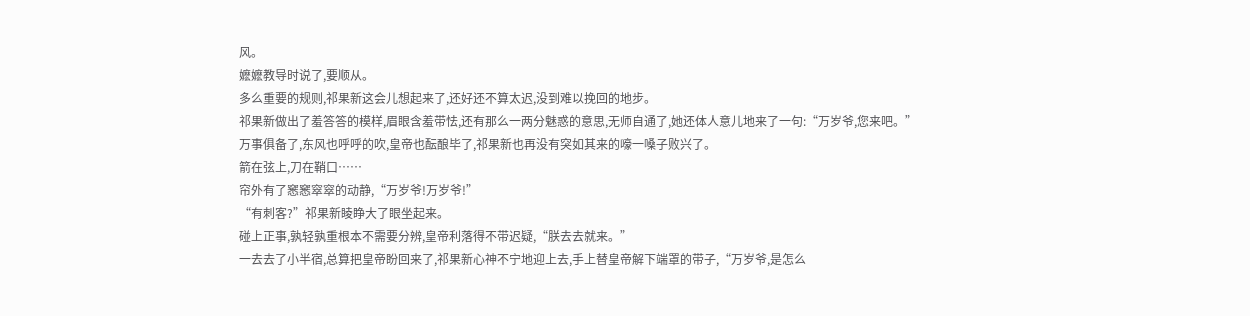风。
嬷嬷教导时说了,要顺从。
多么重要的规则,祁果新这会儿想起来了,还好还不算太迟,没到难以挽回的地步。
祁果新做出了羞答答的模样,眉眼含羞带怯,还有那么一两分魅惑的意思,无师自通了,她还体人意儿地来了一句:“万岁爷,您来吧。”
万事俱备了,东风也呼呼的吹,皇帝也酝酿毕了,祁果新也再没有突如其来的嚎一嗓子败兴了。
箭在弦上,刀在鞘口……
帘外有了窸窸窣窣的动静,“万岁爷!万岁爷!”
“有刺客?”祁果新睖睁大了眼坐起来。
碰上正事,孰轻孰重根本不需要分辨,皇帝利落得不带迟疑,“朕去去就来。”
一去去了小半宿,总算把皇帝盼回来了,祁果新心神不宁地迎上去,手上替皇帝解下端罩的带子,“万岁爷,是怎么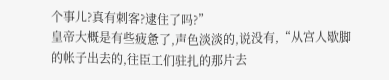个事儿?真有刺客?逮住了吗?”
皇帝大概是有些疲惫了,声色淡淡的,说没有,“从宫人歇脚的帐子出去的,往臣工们驻扎的那片去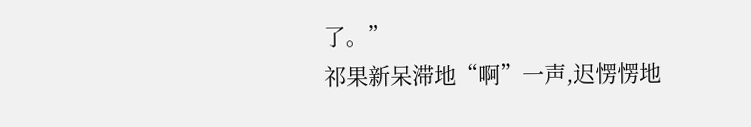了。”
祁果新呆滞地“啊”一声,迟愣愣地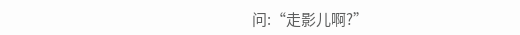问:“走影儿啊?”